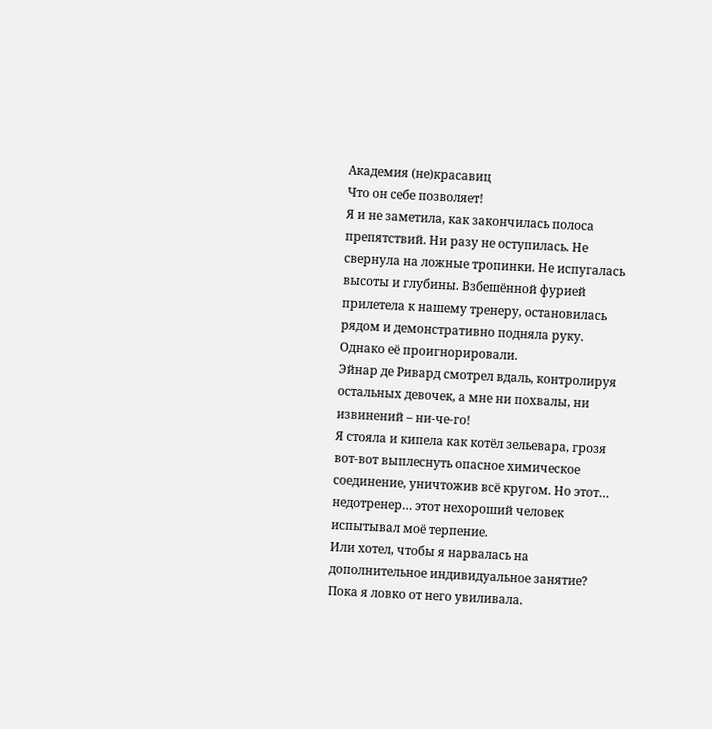Академия (не)красавиц
Что он себе позволяет!
Я и не заметила, как закончилась полоса препятствий. Ни разу не оступилась. Не свернула на ложные тропинки. Не испугалась высоты и глубины. Взбешённой фурией прилетела к нашему тренеру, остановилась рядом и демонстративно подняла руку.
Однако её проигнорировали.
Эйнар де Ривард смотрел вдаль, контролируя остальных девочек, а мне ни похвалы, ни извинений – ни‑че‑го!
Я стояла и кипела как котёл зельевара, грозя вот‑вот выплеснуть опасное химическое соединение, уничтожив всё кругом. Но этот… недотренер… этот нехороший человек испытывал моё терпение.
Или хотел, чтобы я нарвалась на дополнительное индивидуальное занятие? Пока я ловко от него увиливала.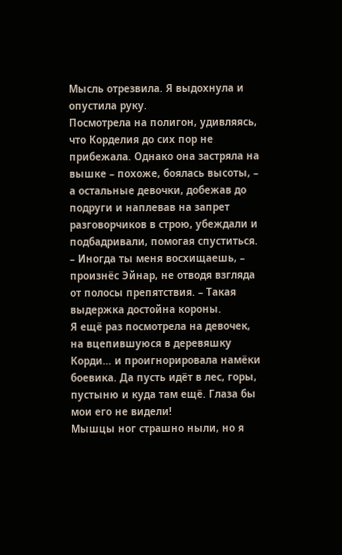Мысль отрезвила. Я выдохнула и опустила руку.
Посмотрела на полигон, удивляясь, что Корделия до сих пор не прибежала. Однако она застряла на вышке – похоже, боялась высоты, – а остальные девочки, добежав до подруги и наплевав на запрет разговорчиков в строю, убеждали и подбадривали, помогая спуститься.
– Иногда ты меня восхищаешь, – произнёс Эйнар, не отводя взгляда от полосы препятствия. – Такая выдержка достойна короны.
Я ещё раз посмотрела на девочек, на вцепившуюся в деревяшку Корди… и проигнорировала намёки боевика. Да пусть идёт в лес, горы, пустыню и куда там ещё. Глаза бы мои его не видели!
Мышцы ног страшно ныли, но я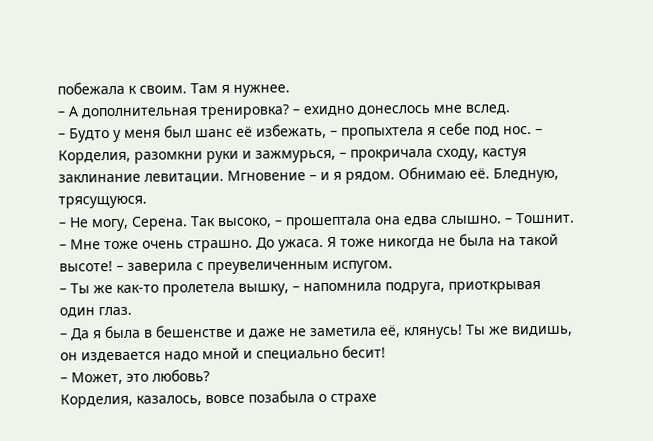побежала к своим. Там я нужнее.
– А дополнительная тренировка? – ехидно донеслось мне вслед.
– Будто у меня был шанс её избежать, – пропыхтела я себе под нос. – Корделия, разомкни руки и зажмурься, – прокричала сходу, кастуя заклинание левитации. Мгновение – и я рядом. Обнимаю её. Бледную, трясущуюся.
– Не могу, Серена. Так высоко, – прошептала она едва слышно. – Тошнит.
– Мне тоже очень страшно. До ужаса. Я тоже никогда не была на такой высоте! – заверила с преувеличенным испугом.
– Ты же как‑то пролетела вышку, – напомнила подруга, приоткрывая один глаз.
– Да я была в бешенстве и даже не заметила её, клянусь! Ты же видишь, он издевается надо мной и специально бесит!
– Может, это любовь?
Корделия, казалось, вовсе позабыла о страхе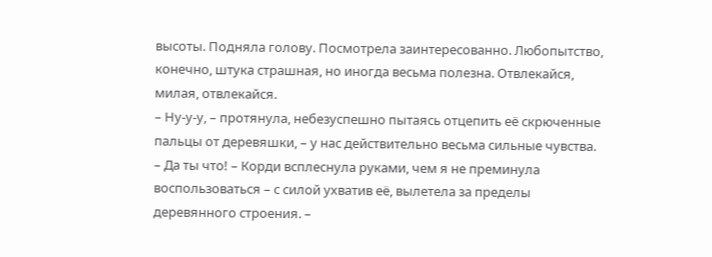высоты. Подняла голову. Посмотрела заинтересованно. Любопытство, конечно, штука страшная, но иногда весьма полезна. Отвлекайся, милая, отвлекайся.
– Ну‑у‑у, – протянула, небезуспешно пытаясь отцепить её скрюченные пальцы от деревяшки, – у нас действительно весьма сильные чувства.
– Да ты что! – Корди всплеснула руками, чем я не преминула воспользоваться – с силой ухватив её, вылетела за пределы деревянного строения. –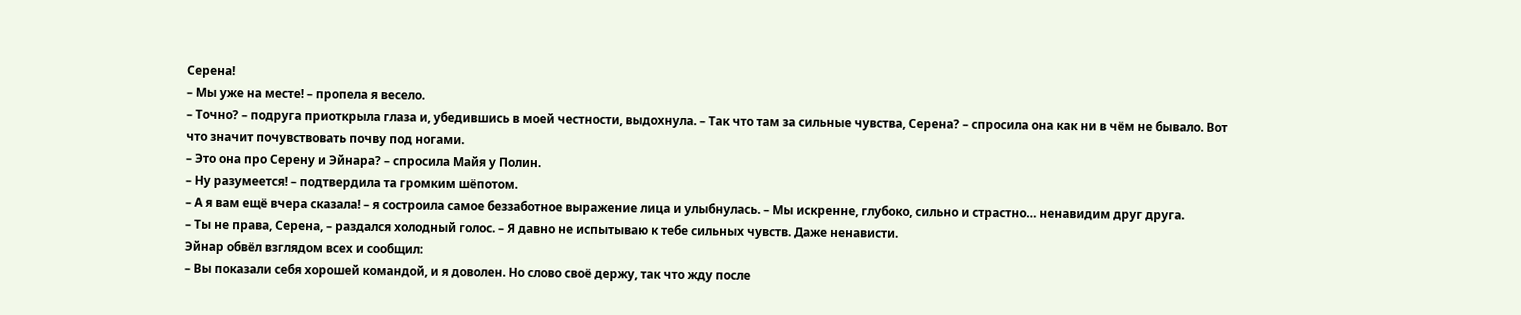Серена!
– Мы уже на месте! – пропела я весело.
– Точно? – подруга приоткрыла глаза и, убедившись в моей честности, выдохнула. – Так что там за сильные чувства, Серена? – спросила она как ни в чём не бывало. Вот что значит почувствовать почву под ногами.
– Это она про Серену и Эйнара? – спросила Майя у Полин.
– Ну разумеется! – подтвердила та громким шёпотом.
– А я вам ещё вчера сказала! – я состроила самое беззаботное выражение лица и улыбнулась. – Мы искренне, глубоко, сильно и страстно… ненавидим друг друга.
– Ты не права, Серена, – раздался холодный голос. – Я давно не испытываю к тебе сильных чувств. Даже ненависти.
Эйнар обвёл взглядом всех и сообщил:
– Вы показали себя хорошей командой, и я доволен. Но слово своё держу, так что жду после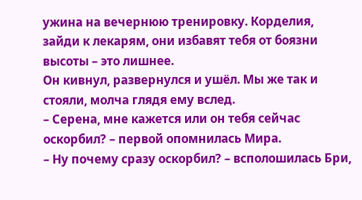ужина на вечернюю тренировку. Корделия, зайди к лекарям, они избавят тебя от боязни высоты – это лишнее.
Он кивнул, развернулся и ушёл. Мы же так и стояли, молча глядя ему вслед.
– Серена, мне кажется или он тебя сейчас оскорбил? – первой опомнилась Мира.
– Ну почему сразу оскорбил? – всполошилась Бри,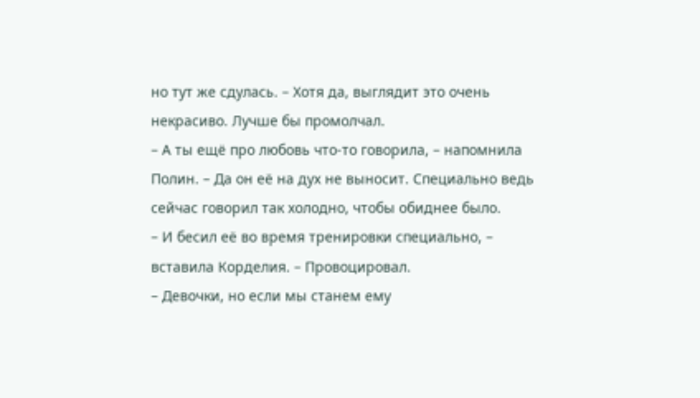но тут же сдулась. – Хотя да, выглядит это очень некрасиво. Лучше бы промолчал.
– А ты ещё про любовь что‑то говорила, – напомнила Полин. – Да он её на дух не выносит. Специально ведь сейчас говорил так холодно, чтобы обиднее было.
– И бесил её во время тренировки специально, – вставила Корделия. – Провоцировал.
– Девочки, но если мы станем ему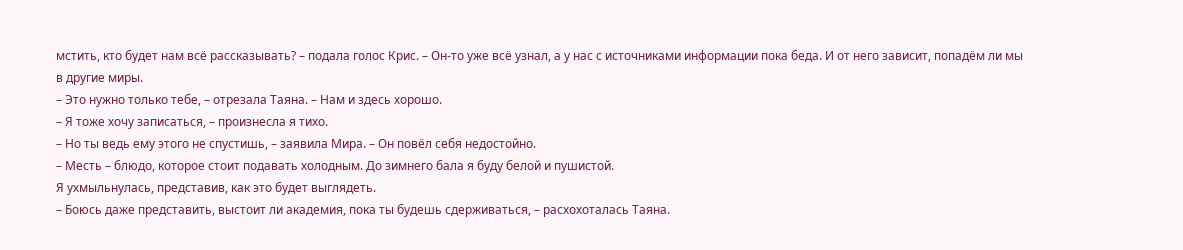мстить, кто будет нам всё рассказывать? – подала голос Крис. – Он‑то уже всё узнал, а у нас с источниками информации пока беда. И от него зависит, попадём ли мы в другие миры.
– Это нужно только тебе, – отрезала Таяна. – Нам и здесь хорошо.
– Я тоже хочу записаться, – произнесла я тихо.
– Но ты ведь ему этого не спустишь, – заявила Мира. – Он повёл себя недостойно.
– Месть – блюдо, которое стоит подавать холодным. До зимнего бала я буду белой и пушистой.
Я ухмыльнулась, представив, как это будет выглядеть.
– Боюсь даже представить, выстоит ли академия, пока ты будешь сдерживаться, – расхохоталась Таяна.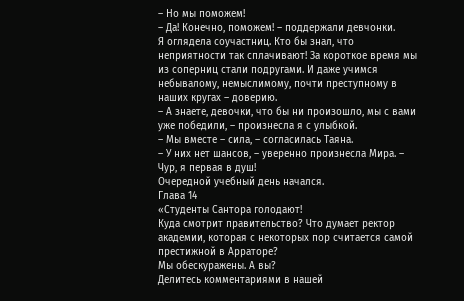– Но мы поможем!
– Да! Конечно, поможем! – поддержали девчонки.
Я оглядела соучастниц. Кто бы знал, что неприятности так сплачивают! За короткое время мы из соперниц стали подругами. И даже учимся небывалому, немыслимому, почти преступному в наших кругах – доверию.
– А знаете, девочки, что бы ни произошло, мы с вами уже победили, – произнесла я с улыбкой.
– Мы вместе – сила, – согласилась Таяна.
– У них нет шансов, – уверенно произнесла Мира. – Чур, я первая в душ!
Очередной учебный день начался.
Глава 14
«Студенты Сантора голодают!
Куда смотрит правительство? Что думает ректор академии, которая с некоторых пор считается самой престижной в Арраторе?
Мы обескуражены. А вы?
Делитесь комментариями в нашей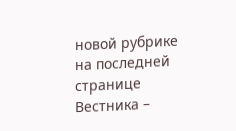новой рубрике на последней странице Вестника –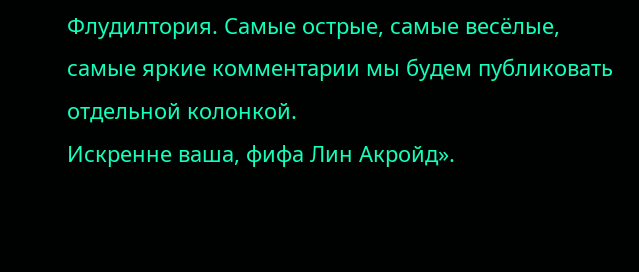Флудилтория. Самые острые, самые весёлые, самые яркие комментарии мы будем публиковать отдельной колонкой.
Искренне ваша, фифа Лин Акройд».